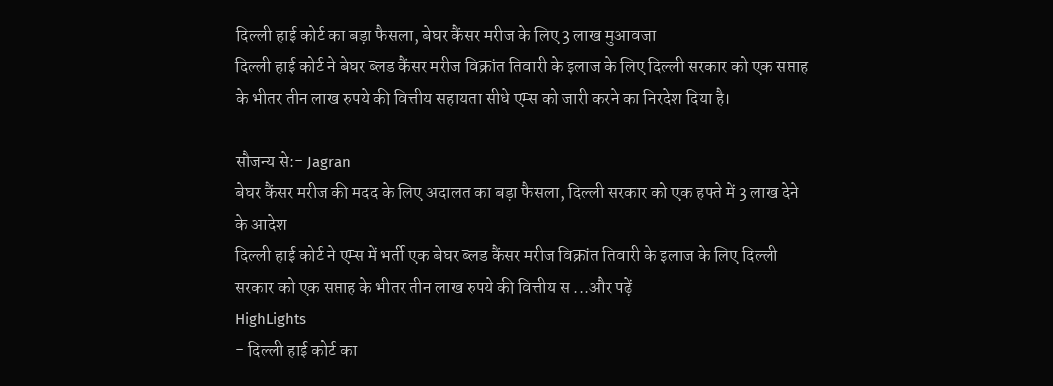दिल्ली हाई कोर्ट का बड़ा फैसला, बेघर कैंसर मरीज के लिए 3 लाख मुआवजा
दिल्ली हाई कोर्ट ने बेघर ब्लड कैंसर मरीज विक्रांत तिवारी के इलाज के लिए दिल्ली सरकार को एक सप्ताह के भीतर तीन लाख रुपये की वित्तीय सहायता सीधे एम्स को जारी करने का निरदेश दिया है।

सौजन्य से:- Jagran
बेघर कैंसर मरीज की मदद के लिए अदालत का बड़ा फैसला, दिल्ली सरकार को एक हफ्ते में 3 लाख देने के आदेश
दिल्ली हाई कोर्ट ने एम्स में भर्ती एक बेघर ब्लड कैंसर मरीज विक्रांत तिवारी के इलाज के लिए दिल्ली सरकार को एक सप्ताह के भीतर तीन लाख रुपये की वित्तीय स ...और पढ़ें
HighLights
- दिल्ली हाई कोर्ट का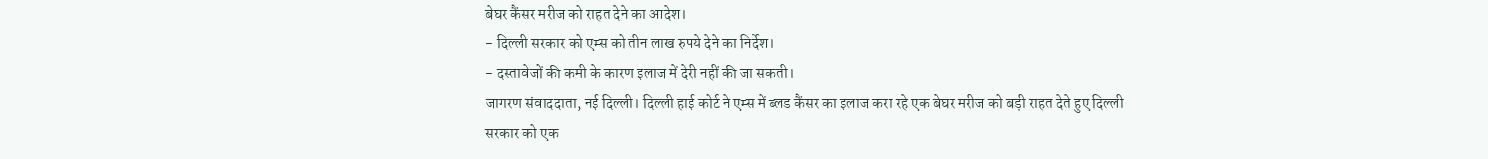बेघर कैंसर मरीज को राहत देने का आदेश।
- दिल्ली सरकार को एम्स को तीन लाख रुपये देने का निर्देश।
- दस्तावेजों की कमी के कारण इलाज में देरी नहीं की जा सकती।
जागरण संवाददाता, नई दिल्ली। दिल्ली हाई कोर्ट ने एम्स में ब्लड कैंसर का इलाज करा रहे एक बेघर मरीज को बड़ी राहत देते हुए दिल्ली सरकार को एक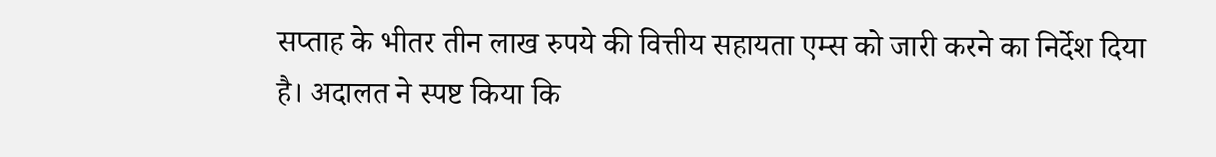सप्ताह के भीतर तीन लाख रुपये की वित्तीय सहायता एम्स को जारी करने का निर्देश दिया है। अदालत ने स्पष्ट किया कि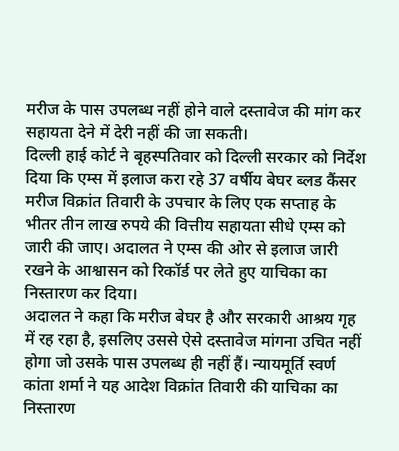मरीज के पास उपलब्ध नहीं होने वाले दस्तावेज की मांग कर सहायता देने में देरी नहीं की जा सकती।
दिल्ली हाई कोर्ट ने बृहस्पतिवार को दिल्ली सरकार को निर्देश दिया कि एम्स में इलाज करा रहे 37 वर्षीय बेघर ब्लड कैंसर मरीज विक्रांत तिवारी के उपचार के लिए एक सप्ताह के भीतर तीन लाख रुपये की वित्तीय सहायता सीधे एम्स को जारी की जाए। अदालत ने एम्स की ओर से इलाज जारी रखने के आश्वासन को रिकॉर्ड पर लेते हुए याचिका का निस्तारण कर दिया।
अदालत ने कहा कि मरीज बेघर है और सरकारी आश्रय गृह में रह रहा है, इसलिए उससे ऐसे दस्तावेज मांगना उचित नहीं होगा जो उसके पास उपलब्ध ही नहीं हैं। न्यायमूर्ति स्वर्ण कांता शर्मा ने यह आदेश विक्रांत तिवारी की याचिका का निस्तारण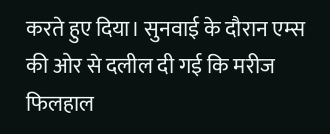करते हुए दिया। सुनवाई के दौरान एम्स की ओर से दलील दी गई कि मरीज फिलहाल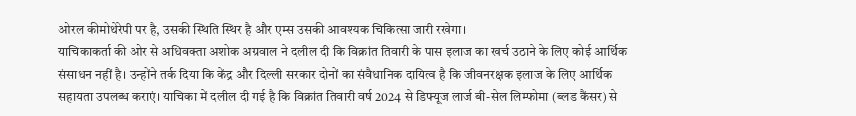ओरल कीमोथेरेपी पर है, उसकी स्थिति स्थिर है और एम्स उसकी आवश्यक चिकित्सा जारी रखेगा।
याचिकाकर्ता की ओर से अधिवक्ता अशोक अग्रवाल ने दलील दी कि विक्रांत तिवारी के पास इलाज का खर्च उठाने के लिए कोई आर्थिक संसाधन नहीं है। उन्होंने तर्क दिया कि केंद्र और दिल्ली सरकार दोनों का संवैधानिक दायित्व है कि जीवनरक्षक इलाज के लिए आर्थिक सहायता उपलब्ध कराएं। याचिका में दलील दी गई है कि विक्रांत तिवारी वर्ष 2024 से डिफ्यूज लार्ज बी-सेल लिम्फोमा (ब्लड कैंसर) से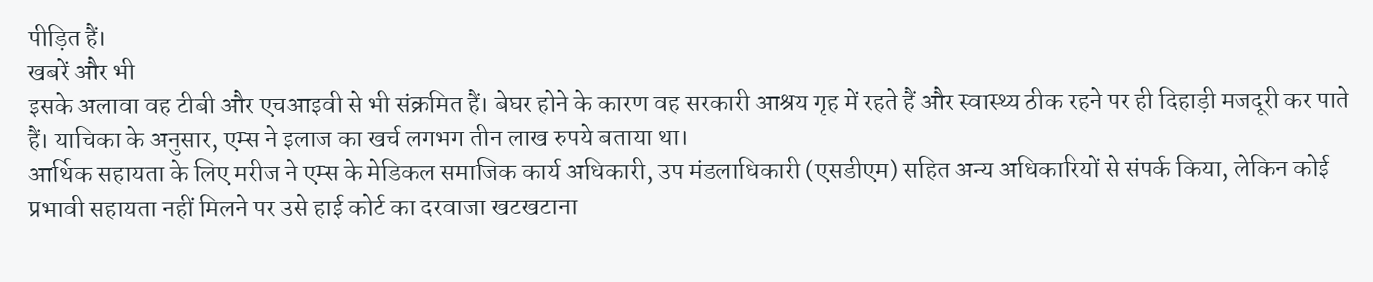पीड़ित हैं।
खबरें और भी
इसके अलावा वह टीबी और एचआइवी से भी संक्रमित हैं। बेघर होने के कारण वह सरकारी आश्रय गृह में रहते हैं और स्वास्थ्य ठीक रहने पर ही दिहाड़ी मजदूरी कर पाते हैं। याचिका के अनुसार, एम्स ने इलाज का खर्च लगभग तीन लाख रुपये बताया था।
आर्थिक सहायता के लिए मरीज ने एम्स के मेडिकल समाजिक कार्य अधिकारी, उप मंडलाधिकारी (एसडीएम) सहित अन्य अधिकारियों से संपर्क किया, लेकिन कोई प्रभावी सहायता नहीं मिलने पर उसे हाई कोर्ट का दरवाजा खटखटाना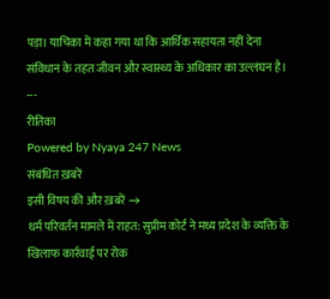पड़ा। याचिका में कहा गया था कि आर्थिक सहायता नहीं देना संविधान के तहत जीवन और स्वास्थ्य के अधिकार का उल्लंघन है।
---
रीतिका
Powered by Nyaya 247 News
संबंधित ख़बरें
इसी विषय की और ख़बरें →
धर्म परिवर्तन मामले में राहत: सुप्रीम कोर्ट ने मध्य प्रदेश के व्यक्ति के खिलाफ कार्रवाई पर रोक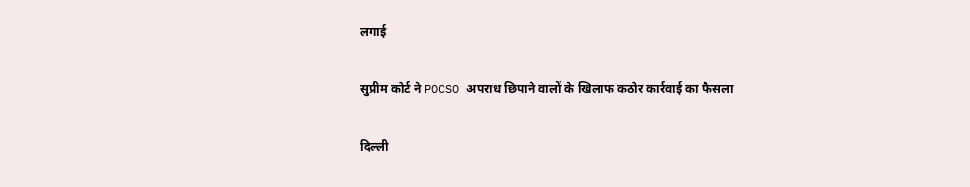लगाई

सुप्रीम कोर्ट ने POCSO अपराध छिपाने वालों के खिलाफ कठोर कार्रवाई का फैसला

दिल्ली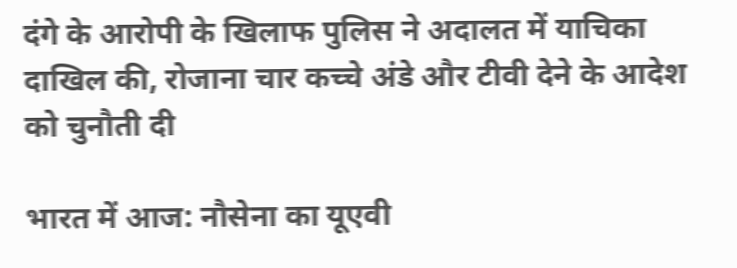दंगे के आरोपी के खिलाफ पुलिस ने अदालत में याचिका दाखिल की, रोजाना चार कच्चे अंडे और टीवी देने के आदेश को चुनौती दी

भारत में आज: नौसेना का यूएवी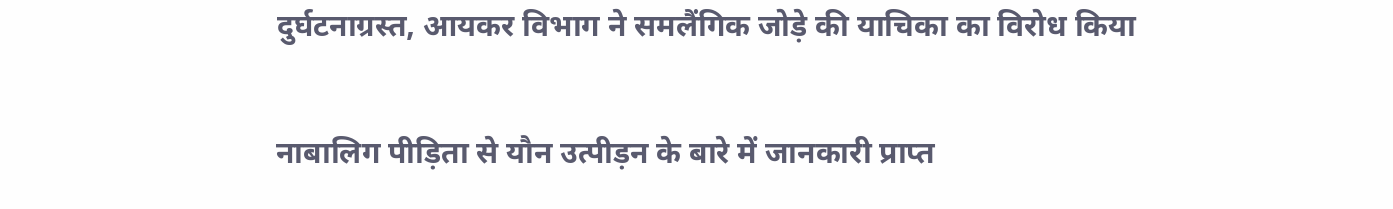दुर्घटनाग्रस्त, आयकर विभाग ने समलैंगिक जोड़े की याचिका का विरोध किया

नाबालिग पीड़िता से यौन उत्पीड़न के बारे में जानकारी प्राप्त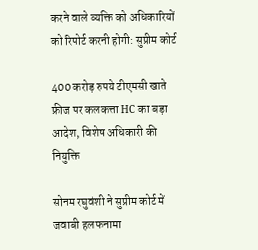करने वाले व्यक्ति को अधिकारियों को रिपोर्ट करनी होगी: सुप्रीम कोर्ट

400 करोड़ रुपये टीएमसी खाते फ्रीज पर कलकत्ता HC का बड़ा आदेश, विशेष अधिकारी की नियुक्ति

सोनम रघुवंशी ने सुप्रीम कोर्ट में जवाबी हलफनामा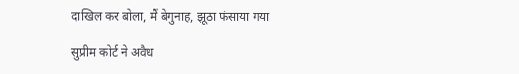दाखिल कर बोला, मैं बेगुनाह, झूठा फंसाया गया

सुप्रीम कोर्ट ने अवैध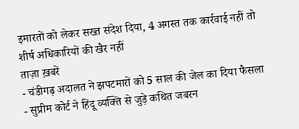इमारतों को लेकर सख्त संदेश दिया, 4 अगस्त तक कार्रवाई नहीं तो शीर्ष अधिकारियों की खैर नहीं
ताज़ा ख़बरें
- चंडीगढ़ अदालत ने झपटमारों को 5 साल की जेल का दिया फैसला
- सुप्रीम कोर्ट ने हिंदू व्यक्ति से जुड़े कथित जबरन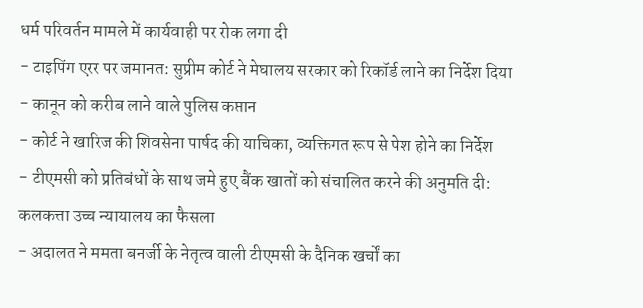धर्म परिवर्तन मामले में कार्यवाही पर रोक लगा दी
- टाइपिंग एरर पर जमानत: सुप्रीम कोर्ट ने मेघालय सरकार को रिकॉर्ड लाने का निर्देश दिया
- कानून को करीब लाने वाले पुलिस कप्तान
- कोर्ट ने खारिज की शिवसेना पार्षद की याचिका, व्यक्तिगत रूप से पेश होने का निर्देश
- टीएमसी को प्रतिबंधों के साथ जमे हुए बैंक खातों को संचालित करने की अनुमति दी: कलकत्ता उच्च न्यायालय का फैसला
- अदालत ने ममता बनर्जी के नेतृत्व वाली टीएमसी के दैनिक खर्चों का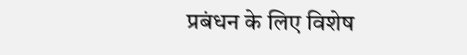प्रबंधन के लिए विशेष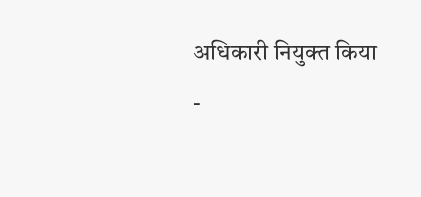अधिकारी नियुक्त किया
-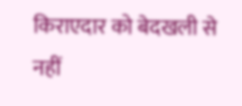किराएदार को बेदखली से नहीं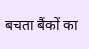बचता बैंकों का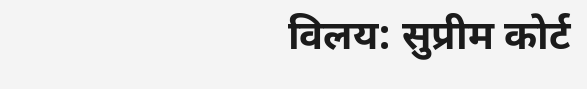विलय: सुप्रीम कोर्ट